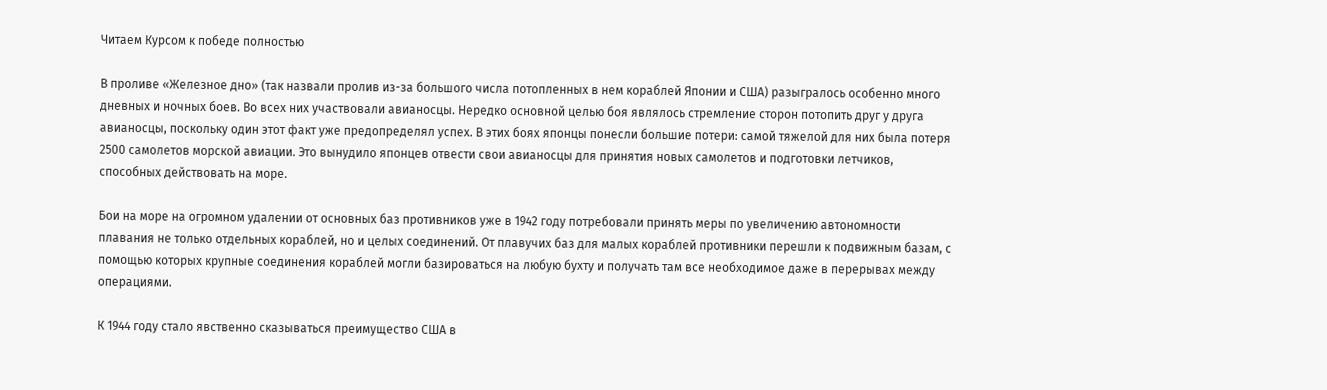Читаем Курсом к победе полностью

В проливе «Железное дно» (так назвали пролив из-за большого числа потопленных в нем кораблей Японии и США) разыгралось особенно много дневных и ночных боев. Во всех них участвовали авианосцы. Нередко основной целью боя являлось стремление сторон потопить друг у друга авианосцы, поскольку один этот факт уже предопределял успех. В этих боях японцы понесли большие потери: самой тяжелой для них была потеря 2500 самолетов морской авиации. Это вынудило японцев отвести свои авианосцы для принятия новых самолетов и подготовки летчиков, способных действовать на море.

Бои на море на огромном удалении от основных баз противников уже в 1942 году потребовали принять меры по увеличению автономности плавания не только отдельных кораблей, но и целых соединений. От плавучих баз для малых кораблей противники перешли к подвижным базам, с помощью которых крупные соединения кораблей могли базироваться на любую бухту и получать там все необходимое даже в перерывах между операциями.

К 1944 году стало явственно сказываться преимущество США в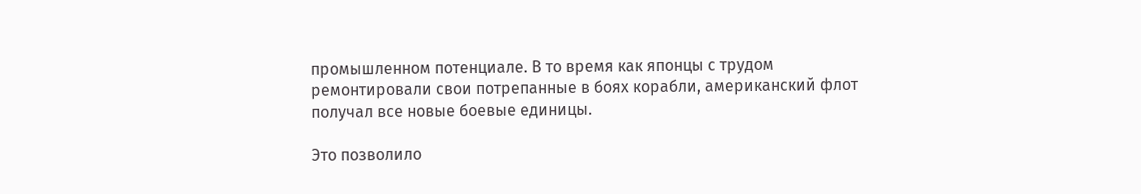промышленном потенциале. В то время как японцы с трудом ремонтировали свои потрепанные в боях корабли, американский флот получал все новые боевые единицы.

Это позволило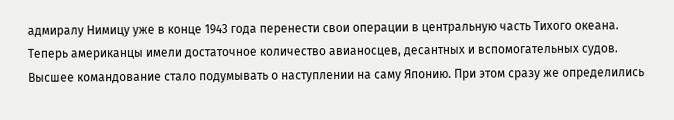адмиралу Нимицу уже в конце 1943 года перенести свои операции в центральную часть Тихого океана. Теперь американцы имели достаточное количество авианосцев, десантных и вспомогательных судов. Высшее командование стало подумывать о наступлении на саму Японию. При этом сразу же определились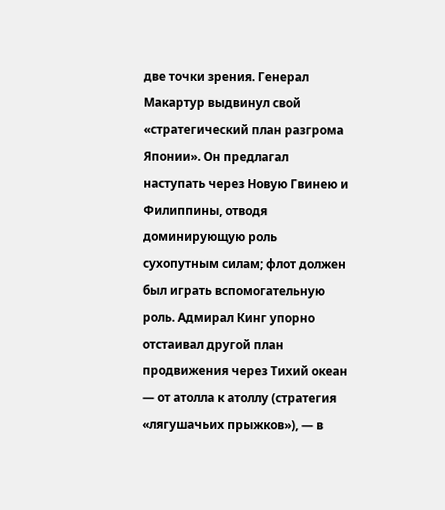две точки зрения. Генерал Макартур выдвинул свой «стратегический план разгрома Японии». Он предлагал наступать через Новую Гвинею и Филиппины, отводя доминирующую роль сухопутным силам; флот должен был играть вспомогательную роль. Адмирал Кинг упорно отстаивал другой план продвижения через Тихий океан — от атолла к атоллу (стратегия «лягушачьих прыжков»), — в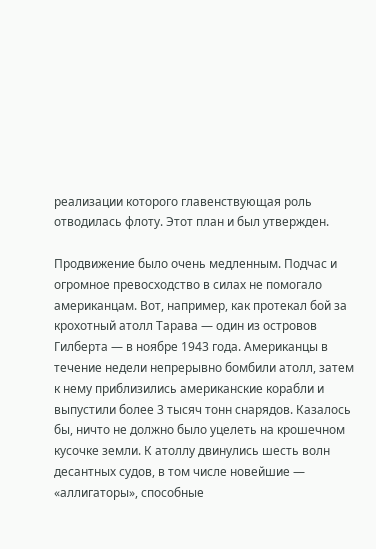реализации которого главенствующая роль отводилась флоту. Этот план и был утвержден.

Продвижение было очень медленным. Подчас и огромное превосходство в силах не помогало американцам. Вот, например, как протекал бой за крохотный атолл Тарава — один из островов Гилберта — в ноябре 1943 года. Американцы в течение недели непрерывно бомбили атолл, затем к нему приблизились американские корабли и выпустили более 3 тысяч тонн снарядов. Казалось бы, ничто не должно было уцелеть на крошечном кусочке земли. К атоллу двинулись шесть волн десантных судов, в том числе новейшие — «аллигаторы», способные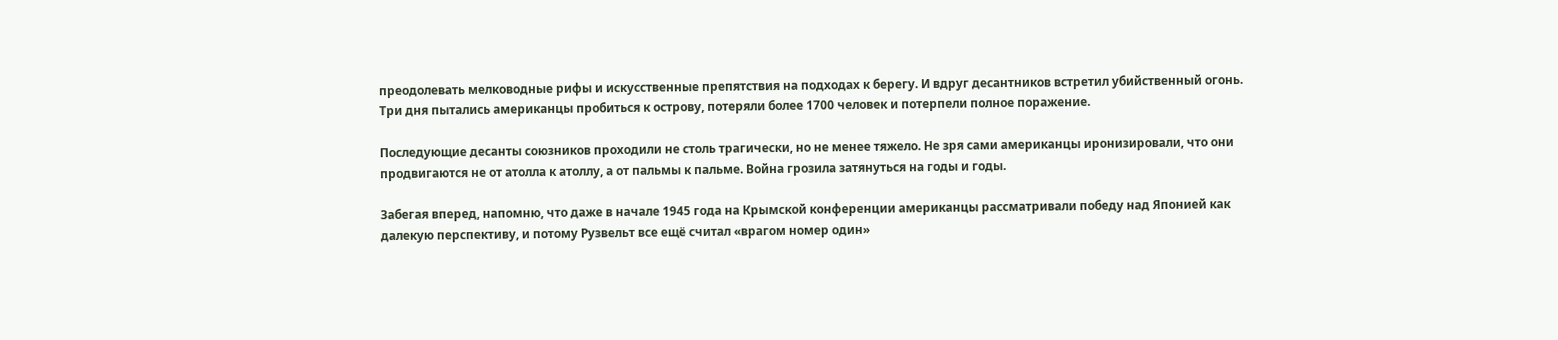преодолевать мелководные рифы и искусственные препятствия на подходах к берегу. И вдруг десантников встретил убийственный огонь. Три дня пытались американцы пробиться к острову, потеряли более 1700 человек и потерпели полное поражение.

Последующие десанты союзников проходили не столь трагически, но не менее тяжело. Не зря сами американцы иронизировали, что они продвигаются не от атолла к атоллу, а от пальмы к пальме. Война грозила затянуться на годы и годы.

Забегая вперед, напомню, что даже в начале 1945 года на Крымской конференции американцы рассматривали победу над Японией как далекую перспективу, и потому Рузвельт все ещё считал «врагом номер один»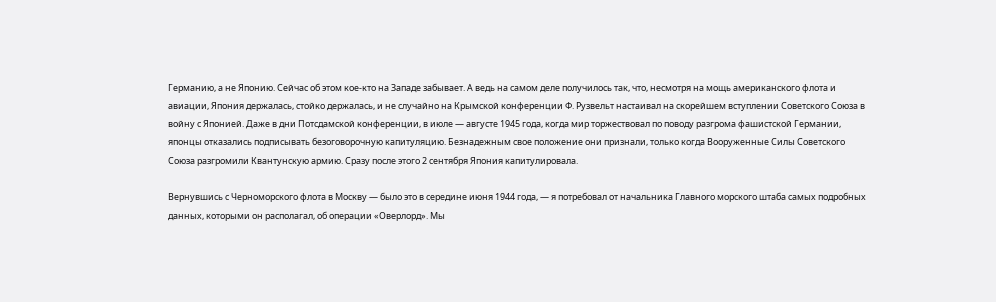Германию, а не Японию. Сейчас об этом кое-кто на Западе забывает. А ведь на самом деле получилось так, что, несмотря на мощь американского флота и авиации, Япония держалась, стойко держалась, и не случайно на Крымской конференции Ф. Рузвельт настаивал на скорейшем вступлении Советского Союза в войну с Японией. Даже в дни Потсдамской конференции, в июле — августе 1945 года, когда мир торжествовал по поводу разгрома фашистской Германии, японцы отказались подписывать безоговорочную капитуляцию. Безнадежным свое положение они признали, только когда Вооруженные Силы Советского Союза разгромили Квантунскую армию. Сразу после этого 2 сентября Япония капитулировала.

Вернувшись с Черноморского флота в Москву — было это в середине июня 1944 года, — я потребовал от начальника Главного морского штаба самых подробных данных, которыми он располагал, об операции «Оверлорд». Мы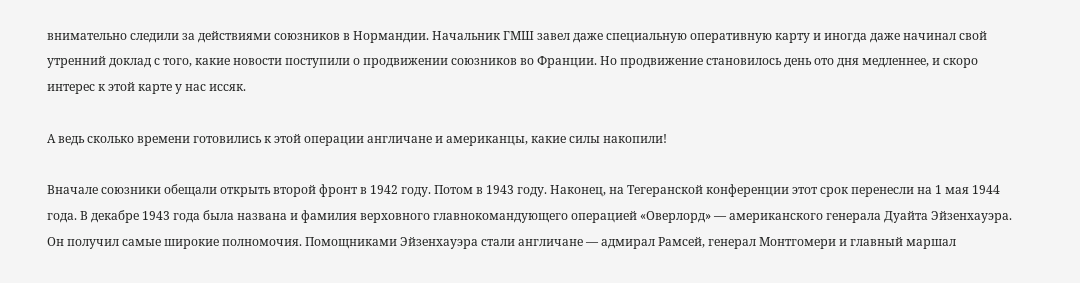внимательно следили за действиями союзников в Нормандии. Начальник ГМШ завел даже специальную оперативную карту и иногда даже начинал свой утренний доклад с того, какие новости поступили о продвижении союзников во Франции. Но продвижение становилось день ото дня медленнее, и скоро интерес к этой карте у нас иссяк.

А ведь сколько времени готовились к этой операции англичане и американцы, какие силы накопили!

Вначале союзники обещали открыть второй фронт в 1942 году. Потом в 1943 году. Наконец, на Тегеранской конференции этот срок перенесли на 1 мая 1944 года. В декабре 1943 года была названа и фамилия верховного главнокомандующего операцией «Оверлорд» — американского генерала Дуайта Эйзенхауэра. Он получил самые широкие полномочия. Помощниками Эйзенхауэра стали англичане — адмирал Рамсей, генерал Монтгомери и главный маршал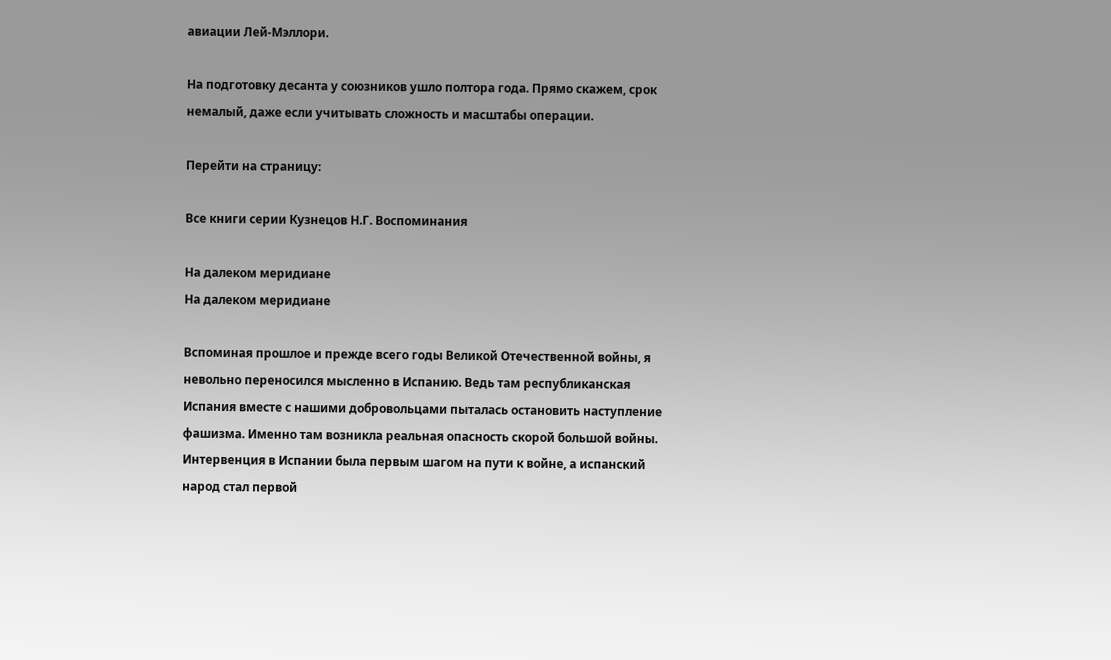авиации Лей-Мэллори.

На подготовку десанта у союзников ушло полтора года. Прямо скажем, срок немалый, даже если учитывать сложность и масштабы операции.

Перейти на страницу:

Все книги серии Кузнецов Н.Г. Воспоминания

На далеком меридиане
На далеком меридиане

Вспоминая прошлое и прежде всего годы Великой Отечественной войны, я невольно переносился мысленно в Испанию. Ведь там республиканская Испания вместе с нашими добровольцами пыталась остановить наступление фашизма. Именно там возникла реальная опасность скорой большой войны. Интервенция в Испании была первым шагом на пути к войне, а испанский народ стал первой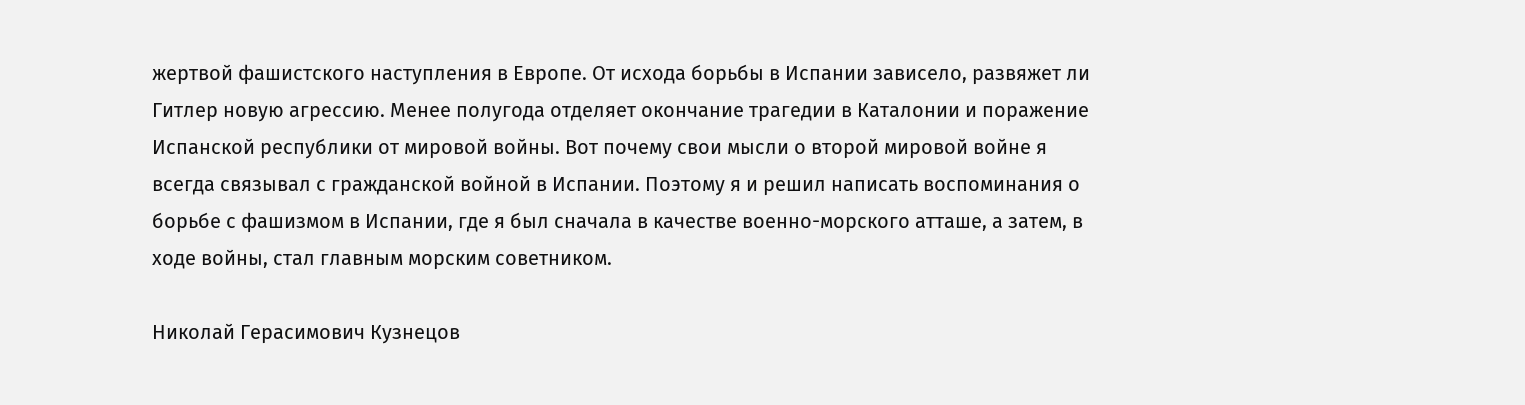жертвой фашистского наступления в Европе. От исхода борьбы в Испании зависело, развяжет ли Гитлер новую агрессию. Менее полугода отделяет окончание трагедии в Каталонии и поражение Испанской республики от мировой войны. Вот почему свои мысли о второй мировой войне я всегда связывал с гражданской войной в Испании. Поэтому я и решил написать воспоминания о борьбе с фашизмом в Испании, где я был сначала в качестве военно-морского атташе, а затем, в ходе войны, стал главным морским советником.

Николай Герасимович Кузнецов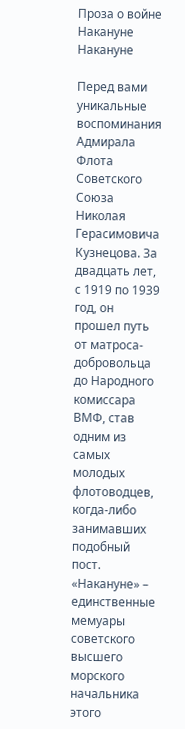Проза о войне
Накануне
Накануне

Перед вами уникальные воспоминания Адмирала Флота Советского Союза Николая Герасимовича Кузнецова. За двадцать лет, с 1919 по 1939 год, он прошел путь от матроса-добровольца до Народного комиссара ВМФ, став одним из самых молодых флотоводцев, когда-либо занимавших подобный пост. «Накануне» – единственные мемуары советского высшего морского начальника этого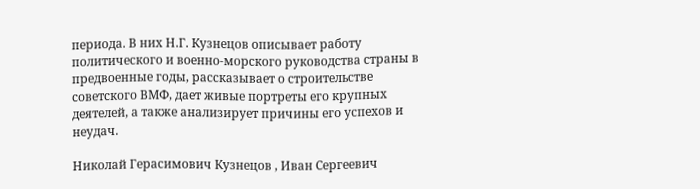периода. В них Н.Г. Кузнецов описывает работу политического и военно-морского руководства страны в предвоенные годы, рассказывает о строительстве советского ВМФ, дает живые портреты его крупных деятелей, а также анализирует причины его успехов и неудач.

Николай Герасимович Кузнецов , Иван Сергеевич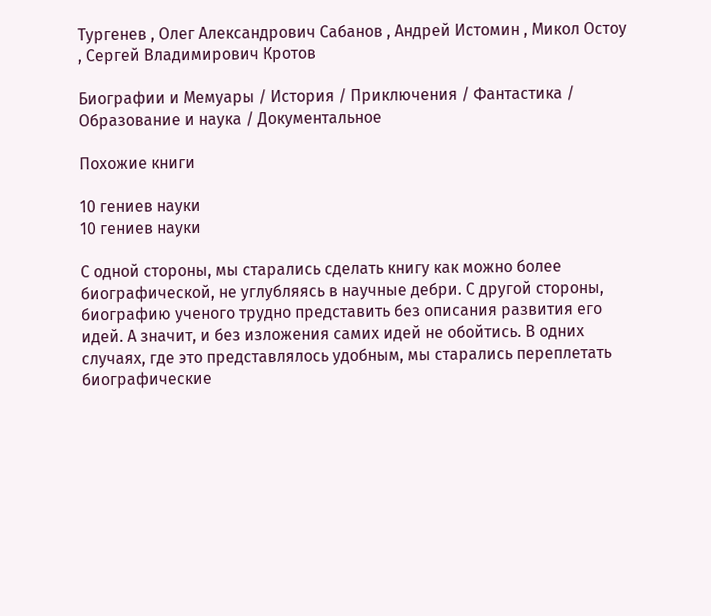Тургенев , Олег Александрович Сабанов , Андрей Истомин , Микол Остоу , Сергей Владимирович Кротов

Биографии и Мемуары / История / Приключения / Фантастика / Образование и наука / Документальное

Похожие книги

10 гениев науки
10 гениев науки

С одной стороны, мы старались сделать книгу как можно более биографической, не углубляясь в научные дебри. С другой стороны, биографию ученого трудно представить без описания развития его идей. А значит, и без изложения самих идей не обойтись. В одних случаях, где это представлялось удобным, мы старались переплетать биографические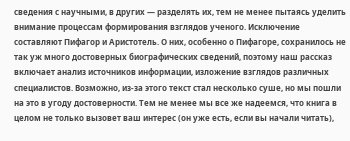сведения с научными, в других — разделять их, тем не менее пытаясь уделить внимание процессам формирования взглядов ученого. Исключение составляют Пифагор и Аристотель. О них, особенно о Пифагоре, сохранилось не так уж много достоверных биографических сведений, поэтому наш рассказ включает анализ источников информации, изложение взглядов различных специалистов. Возможно, из-за этого текст стал несколько суше, но мы пошли на это в угоду достоверности. Тем не менее мы все же надеемся, что книга в целом не только вызовет ваш интерес (он уже есть, если вы начали читать),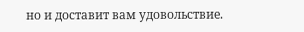но и доставит вам удовольствие.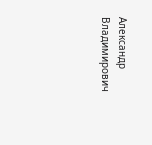Александр Владимирович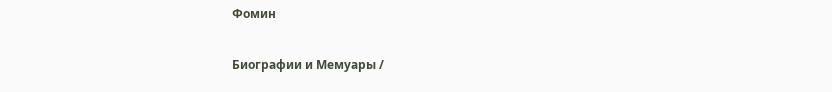Фомин

Биографии и Мемуары /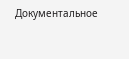Документальное